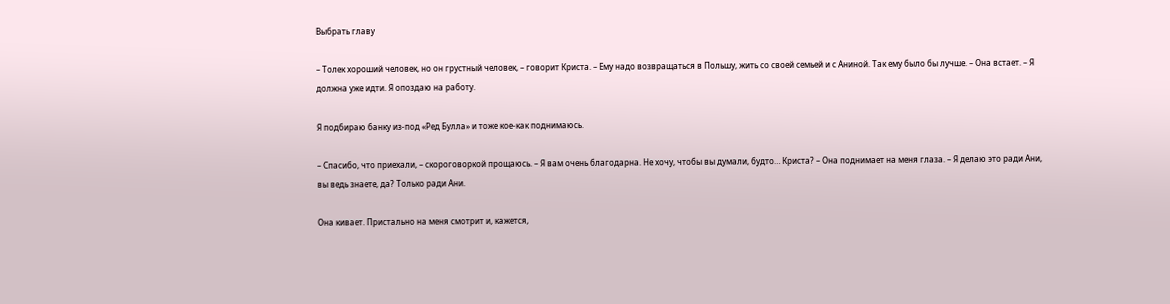Выбрать главу

– Толек хороший человек, но он грустный человек, – говорит Криста. – Ему надо возвращаться в Польшу, жить со своей семьей и с Аниной. Так ему было бы лучше. – Она встает. – Я должна уже идти. Я опоздаю на работу.

Я подбираю банку из-под «Ред Булла» и тоже кое-как поднимаюсь.

– Спасибо, что приехали, – скороговоркой прощаюсь. – Я вам очень благодарна. Не хочу, чтобы вы думали, будто… Криста? – Она поднимает на меня глаза. – Я делаю это ради Ани, вы ведь знаете, да? Только ради Ани.

Она кивает. Пристально на меня смотрит и, кажется,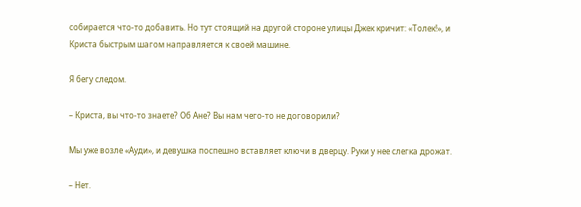собирается что-то добавить. Но тут стоящий на другой стороне улицы Джек кричит: «Толек!», и Криста быстрым шагом направляется к своей машине.

Я бегу следом.

– Криста, вы что-то знаете? Об Ане? Вы нам чего-то не договорили?

Мы уже возле «Ауди», и девушка поспешно вставляет ключи в дверцу. Руки у нее слегка дрожат.

– Нет.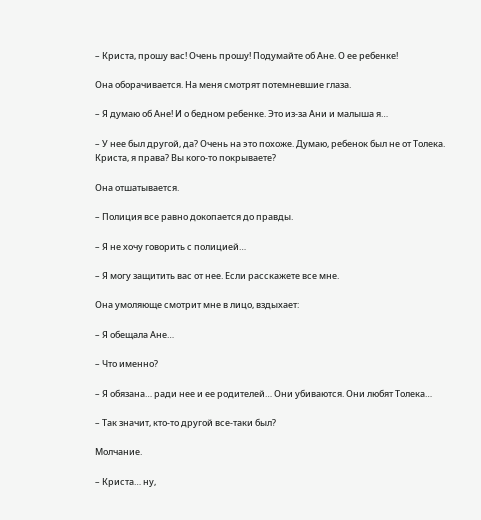– Криста, прошу вас! Очень прошу! Подумайте об Ане. О ее ребенке!

Она оборачивается. На меня смотрят потемневшие глаза.

– Я думаю об Ане! И о бедном ребенке. Это из-за Ани и малыша я…

– У нее был другой, да? Очень на это похоже. Думаю, ребенок был не от Толека. Криста, я права? Вы кого-то покрываете?

Она отшатывается.

– Полиция все равно докопается до правды.

– Я не хочу говорить с полицией…

– Я могу защитить вас от нее. Если расскажете все мне.

Она умоляюще смотрит мне в лицо, вздыхает:

– Я обещала Ане…

– Что именно?

– Я обязана… ради нее и ее родителей… Они убиваются. Они любят Толека…

– Так значит, кто-то другой все-таки был?

Молчание.

– Криста… ну,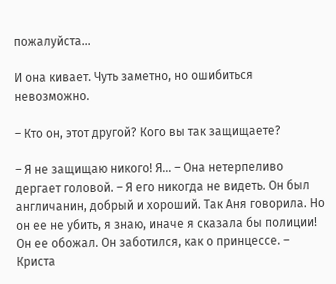пожалуйста…

И она кивает. Чуть заметно, но ошибиться невозможно.

– Кто он, этот другой? Кого вы так защищаете?

– Я не защищаю никого! Я… – Она нетерпеливо дергает головой. – Я его никогда не видеть. Он был англичанин, добрый и хороший. Так Аня говорила. Но он ее не убить, я знаю, иначе я сказала бы полиции! Он ее обожал. Он заботился, как о принцессе. – Криста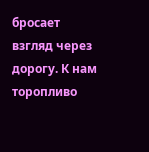бросает взгляд через дорогу. К нам торопливо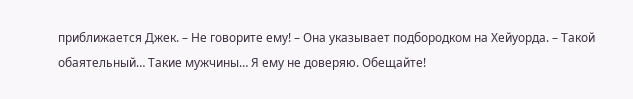приближается Джек. – Не говорите ему! – Она указывает подбородком на Хейуорда. – Такой обаятельный… Такие мужчины… Я ему не доверяю. Обещайте!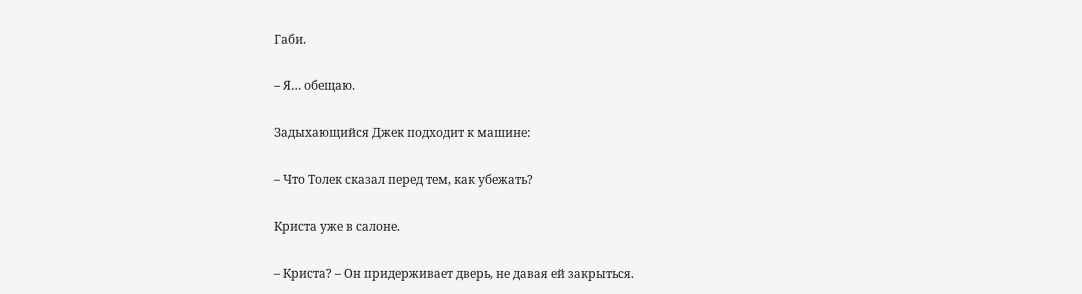Габи.

– Я… обещаю.

Задыхающийся Джек подходит к машине:

– Что Толек сказал перед тем, как убежать?

Криста уже в салоне.

– Криста? – Он придерживает дверь, не давая ей закрыться.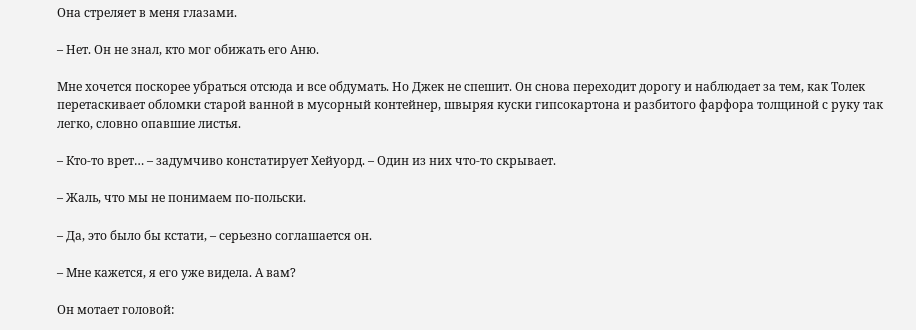Она стреляет в меня глазами.

– Нет. Он не знал, кто мог обижать его Аню.

Мне хочется поскорее убраться отсюда и все обдумать. Но Джек не спешит. Он снова переходит дорогу и наблюдает за тем, как Толек перетаскивает обломки старой ванной в мусорный контейнер, швыряя куски гипсокартона и разбитого фарфора толщиной с руку так легко, словно опавшие листья.

– Кто-то врет… – задумчиво констатирует Хейуорд. – Один из них что-то скрывает.

– Жаль, что мы не понимаем по-польски.

– Да, это было бы кстати, – серьезно соглашается он.

– Мне кажется, я его уже видела. А вам?

Он мотает головой: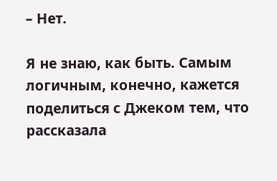– Нет.

Я не знаю, как быть. Самым логичным, конечно, кажется поделиться с Джеком тем, что рассказала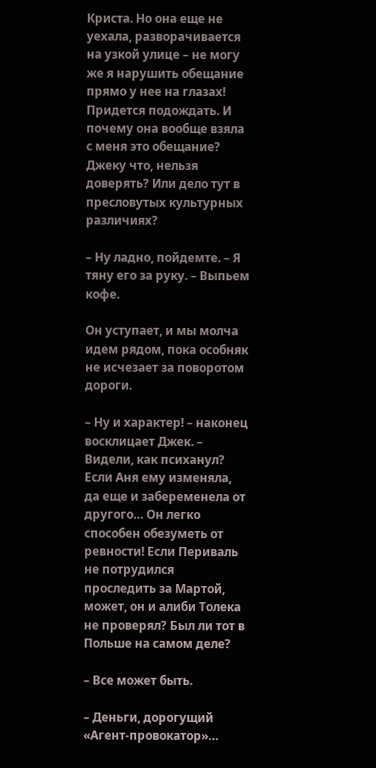Криста. Но она еще не уехала, разворачивается на узкой улице – не могу же я нарушить обещание прямо у нее на глазах! Придется подождать. И почему она вообще взяла с меня это обещание? Джеку что, нельзя доверять? Или дело тут в пресловутых культурных различиях?

– Ну ладно, пойдемте. – Я тяну его за руку. – Выпьем кофе.

Он уступает, и мы молча идем рядом, пока особняк не исчезает за поворотом дороги.

– Ну и характер! – наконец восклицает Джек. – Видели, как психанул? Если Аня ему изменяла, да еще и забеременела от другого… Он легко способен обезуметь от ревности! Если Периваль не потрудился проследить за Мартой, может, он и алиби Толека не проверял? Был ли тот в Польше на самом деле?

– Все может быть.

– Деньги, дорогущий «Агент-провокатор»…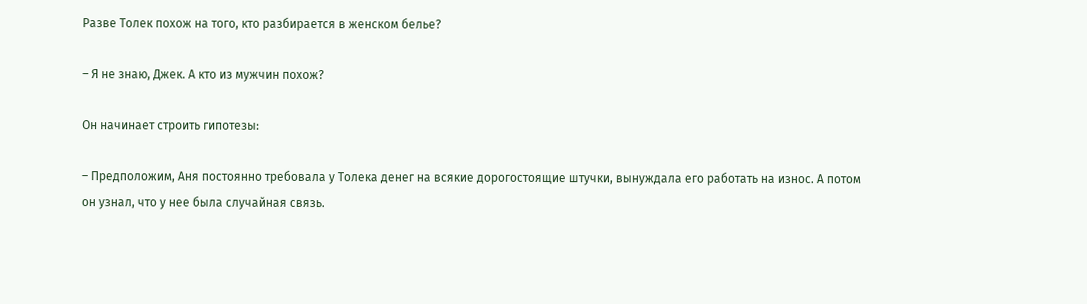Разве Толек похож на того, кто разбирается в женском белье?

– Я не знаю, Джек. А кто из мужчин похож?

Он начинает строить гипотезы:

– Предположим, Аня постоянно требовала у Толека денег на всякие дорогостоящие штучки, вынуждала его работать на износ. А потом он узнал, что у нее была случайная связь.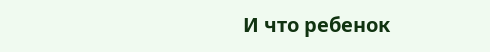И что ребенок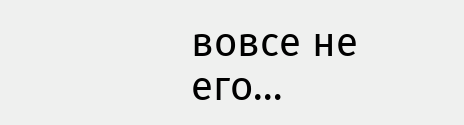вовсе не его…